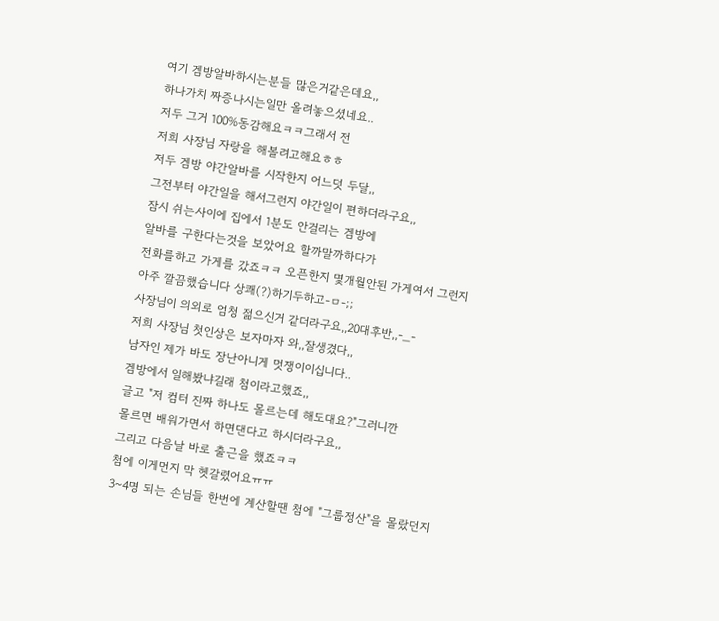여기 겜방알바하시는분들 많은거같은데요,,
하나가치 짜증나시는일만 올려놓으셨네요..
저두 그거 100%동감해요ㅋㅋ그래서 전
저희 사장님 자랑을 해볼려고해요ㅎㅎ
저두 겜방 야간알바를 시작한지 어느덧 두달,,
그전부터 야간일을 해서그런지 야간일이 편하더라구요,,
잠시 쉬는사이에 집에서 1분도 안걸리는 겜방에
알바를 구한다는것을 보았어요 할까말까하다가
전화를하고 가게를 갔죠ㅋㅋ 오픈한지 몇개월안된 가게여서 그런지
아주 깔끔했습니다 상쾌(?)하기두하고-ㅁ-;;
사장님이 의외로 엄청 젊으신거 같더라구요,,20대후반,,-_-
저희 사장님 첫인상은 보자마자 와,,잘생겼다,,
남자인 제가 바도 장난아니게 멋쟁이이십니다..
겜방에서 일해봤냐길래 첨이라고했죠,,
글고 "저 컴터 진짜 하나도 몰르는데 해도대요?"그러니깐
몰르면 배워가면서 하면댄다고 하시더라구요,,
그리고 다음날 바로 출근을 했죠ㅋㅋ
첨에 이게먼지 막 헷갈렸어요ㅠㅠ
3~4명 되는 손님들 한번에 계산할땐 첨에 "그룹정산"을 몰랐던지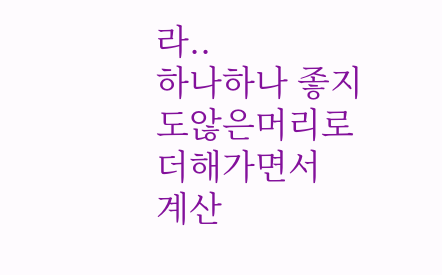라..
하나하나 좋지도않은머리로 더해가면서
계산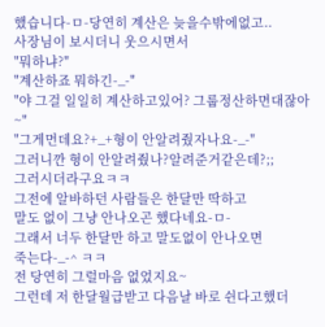했습니다-ㅁ-당연히 계산은 늦을수밖에없고..
사장님이 보시더니 웃으시면서
"뭐하냐?"
"계산하죠 뭐하긴-_-"
"야 그걸 일일히 계산하고있어? 그룹정산하면대잖아~"
"그게먼데요?+_+형이 안알려줬자나요-_-"
그러니깐 형이 안알려줬나?알려준거같은데?;;
그러시더라구요ㅋㅋ
그전에 알바하던 사람들은 한달만 딱하고
말도 없이 그냥 안나오곤 했다네요-ㅁ-
그래서 너두 한달만 하고 말도없이 안나오면
죽는다-_-^ ㅋㅋ
전 당연히 그럴마음 없었지요~
그런데 저 한달월급받고 다음날 바로 쉰다고했더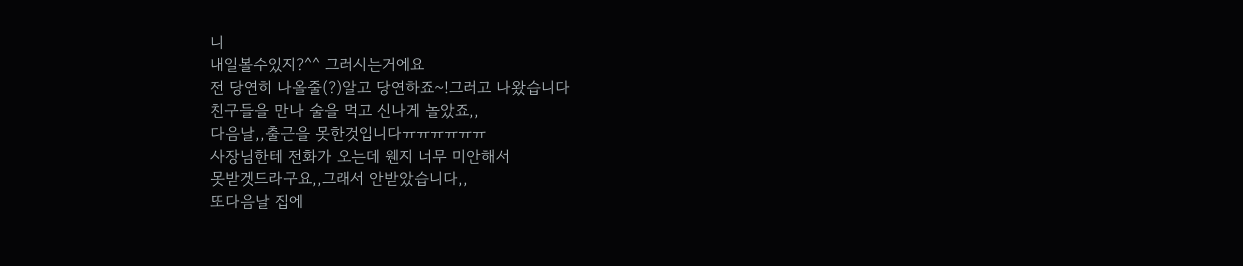니
내일볼수있지?^^ 그러시는거에요
전 당연히 나올줄(?)알고 당연하죠~!그러고 나왔습니다
친구들을 만나 술을 먹고 신나게 놀았죠,,
다음날,,출근을 못한것입니다ㅠㅠㅠㅠㅠㅠ
사장님한테 전화가 오는데 웬지 너무 미안해서
못받겟드라구요,,그래서 안받았습니다,,
또다음날 집에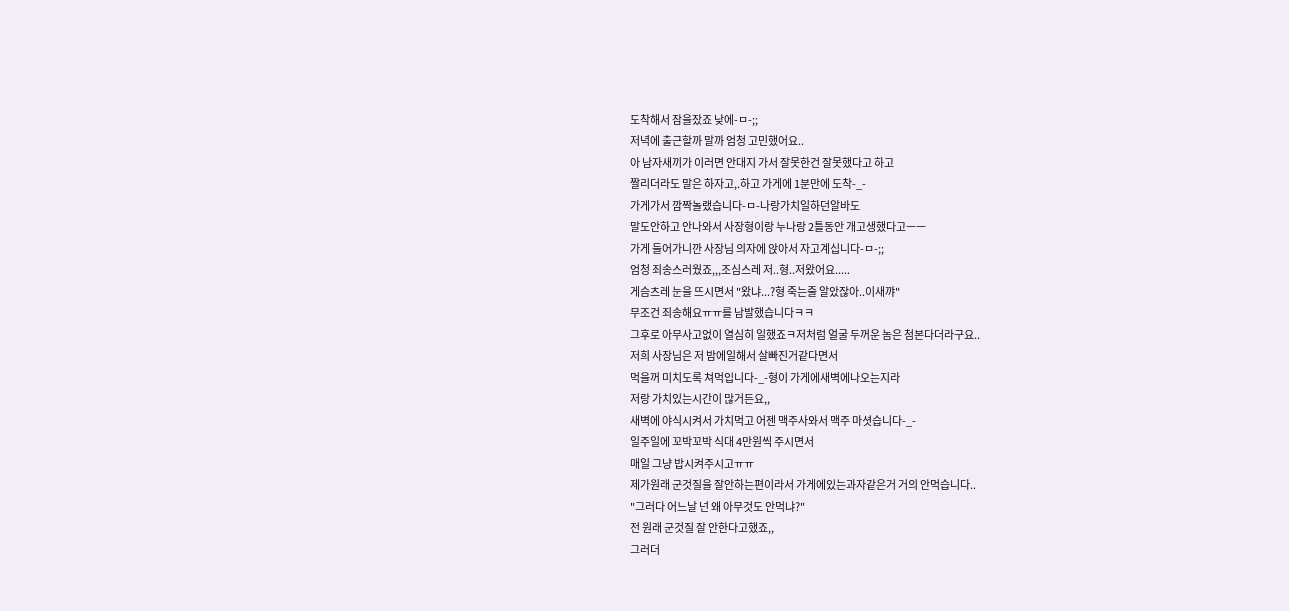도착해서 잠을잤죠 낮에-ㅁ-;;
저녁에 출근할까 말까 엄청 고민했어요..
아 남자새끼가 이러면 안대지 가서 잘못한건 잘못했다고 하고
짤리더라도 말은 하자고,.하고 가게에 1분만에 도착-_-
가게가서 깜짝놀랬습니다-ㅁ-나랑가치일하던알바도
말도안하고 안나와서 사장형이랑 누나랑 2틀동안 개고생했다고ㅡㅡ
가게 들어가니깐 사장님 의자에 앉아서 자고계십니다-ㅁ-;;
엄청 죄송스러웠죠,,,조심스레 저..형..저왔어요.....
게슴츠레 눈을 뜨시면서 "왔냐...?형 죽는줄 알았잖아..이새꺄"
무조건 죄송해요ㅠㅠ를 남발했습니다ㅋㅋ
그후로 아무사고없이 열심히 일했죠ㅋ저처럼 얼굴 두꺼운 놈은 첨본다더라구요..
저희 사장님은 저 밤에일해서 살빠진거같다면서
먹을꺼 미치도록 쳐먹입니다-_-형이 가게에새벽에나오는지라
저랑 가치있는시간이 많거든요,,
새벽에 야식시켜서 가치먹고 어젠 맥주사와서 맥주 마셧습니다-_-
일주일에 꼬박꼬박 식대 4만원씩 주시면서
매일 그냥 밥시켜주시고ㅠㅠ
제가원래 군것질을 잘안하는편이라서 가게에있는과자같은거 거의 안먹습니다..
"그러다 어느날 넌 왜 아무것도 안먹냐?"
전 원래 군것질 잘 안한다고했죠,,
그러더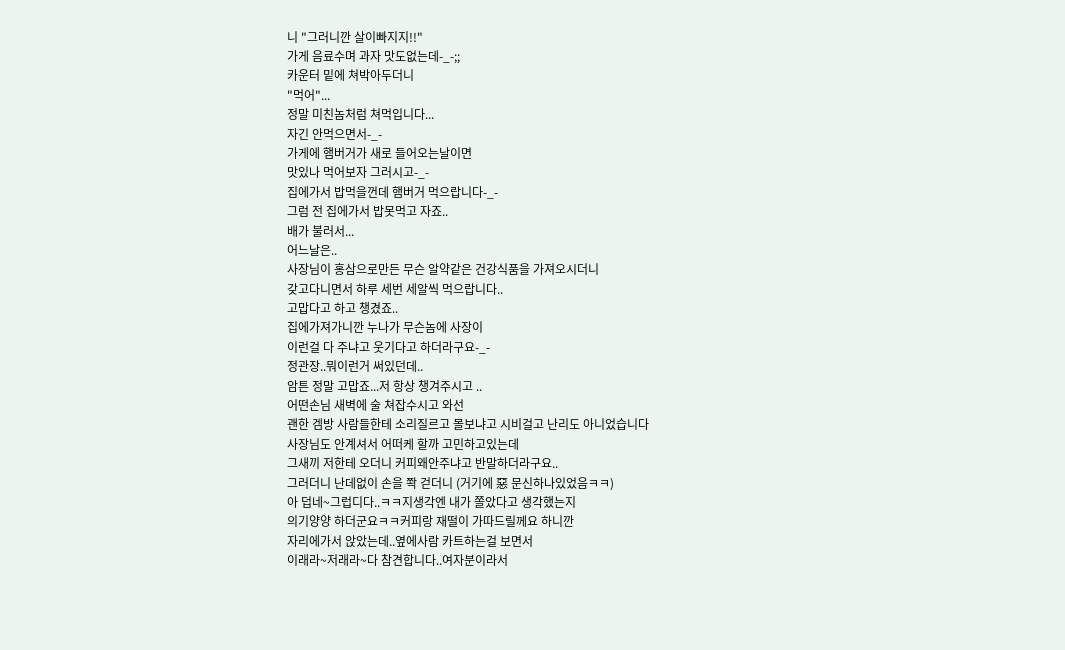니 "그러니깐 살이빠지지!!"
가게 음료수며 과자 맛도없는데-_-;;
카운터 밑에 쳐박아두더니
"먹어"...
정말 미친놈처럼 쳐먹입니다...
자긴 안먹으면서-_-
가게에 햄버거가 새로 들어오는날이면
맛있나 먹어보자 그러시고-_-
집에가서 밥먹을껀데 햄버거 먹으랍니다-_-
그럼 전 집에가서 밥못먹고 자죠..
배가 불러서...
어느날은..
사장님이 홍삼으로만든 무슨 알약같은 건강식품을 가져오시더니
갖고다니면서 하루 세번 세알씩 먹으랍니다..
고맙다고 하고 챙겼죠..
집에가져가니깐 누나가 무슨놈에 사장이
이런걸 다 주냐고 웃기다고 하더라구요-_-
정관장..뭐이런거 써있던데..
암튼 정말 고맙죠...저 항상 챙겨주시고 ..
어떤손님 새벽에 술 쳐잡수시고 와선
괜한 겜방 사람들한테 소리질르고 몰보냐고 시비걸고 난리도 아니었습니다
사장님도 안계셔서 어떠케 할까 고민하고있는데
그새끼 저한테 오더니 커피왜안주냐고 반말하더라구요..
그러더니 난데없이 손을 쫙 걷더니 (거기에 惡 문신하나있었음ㅋㅋ)
아 덥네~그럽디다..ㅋㅋ지생각엔 내가 쫄았다고 생각했는지
의기양양 하더군요ㅋㅋ커피랑 재떨이 가따드릴께요 하니깐
자리에가서 앉았는데..옆에사람 카트하는걸 보면서
이래라~저래라~다 참견합니다..여자분이라서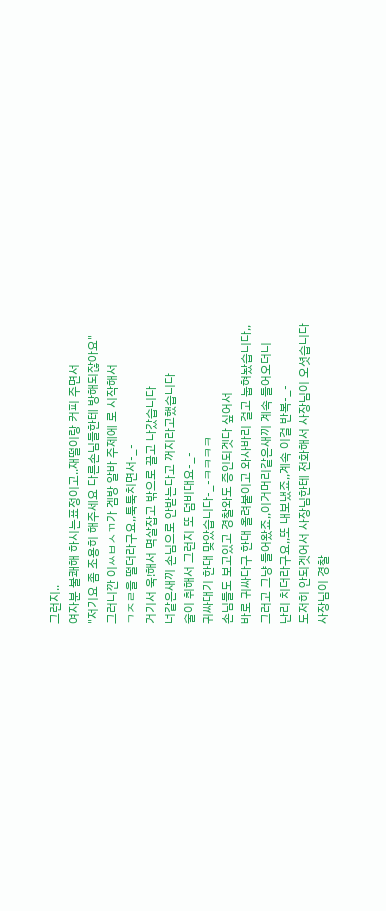그런지..
여자분 불쾌해 하시는표정이고..재떨이랑 커피 주면서
"저기요 좀 조용히 해주세요 다른손님들한테 방해되잖아요"
그러니깐 이ㅆㅂㅅㄲ가 겜방 알바 주제에 로 시작해서
ㄱㅈㄹ을 떨더라구요,,툭툭치면서-_-
거기서 욱!해서 멱살잡고 밖으로 끌고 나갔습니다
너같은새끼 손님으로 안받는다고 꺼지라고했습니다
술이 취해서 그런지 또 덤비대요-_-
귀싸대기 한대 맞았습니다-_-ㅋㅋㅋㅋ
손님들도 보고있고 경찰와도 증인되겟다 싶어서
바로 귀싸다구 한대 올려붙이고 와사바리 걸고 눕혀놨습니다,,
그러고 그냥 들어왔죠,,이거머리같은새끼 계속 들어오더니
난리 치더라구요,,또 내보냈죠,,계속 이걸 반복-_-
도저히 안되겟어서 사장님한테 전화해서 사장님이 오셧습니다
사장님이 경찰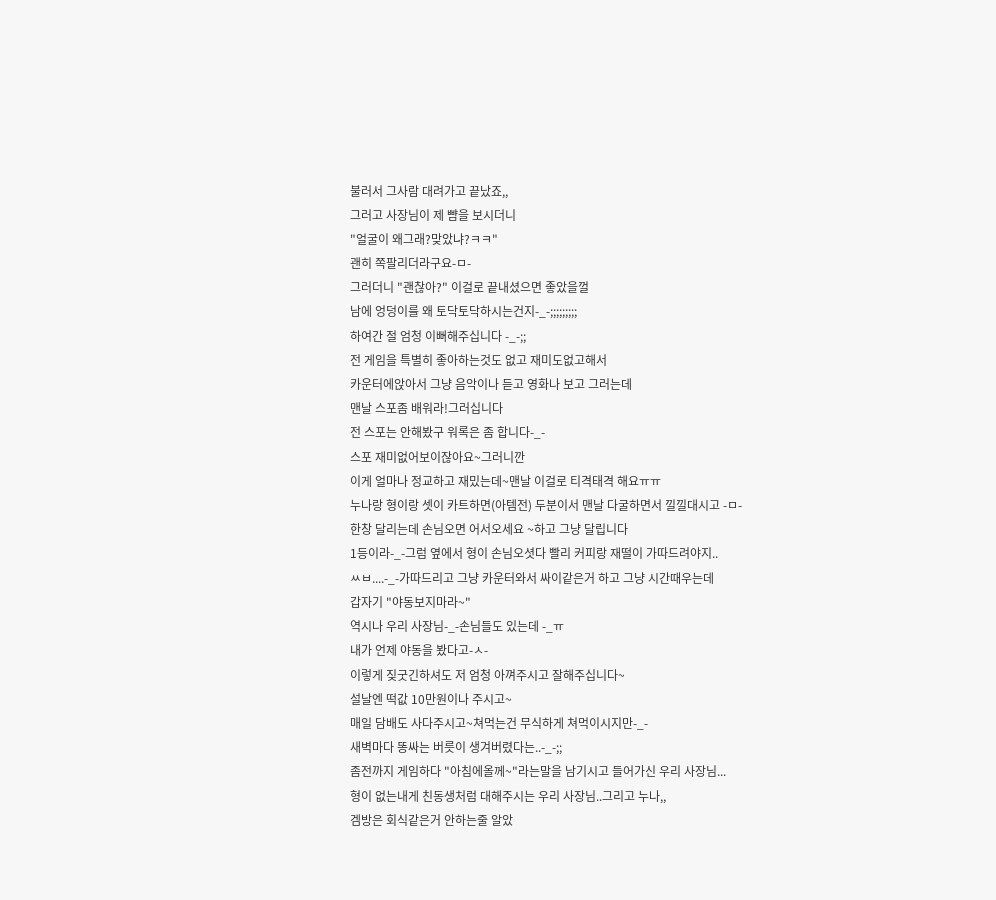불러서 그사람 대려가고 끝났죠,,
그러고 사장님이 제 뺨을 보시더니
"얼굴이 왜그래?맞았냐?ㅋㅋ"
괜히 쪽팔리더라구요-ㅁ-
그러더니 "괜찮아?" 이걸로 끝내셨으면 좋았을껄
남에 엉덩이를 왜 토닥토닥하시는건지-_-;;;;;;;;;
하여간 절 엄청 이뻐해주십니다 -_-;;
전 게임을 특별히 좋아하는것도 없고 재미도없고해서
카운터에앉아서 그냥 음악이나 듣고 영화나 보고 그러는데
맨날 스포좀 배워라!그러십니다
전 스포는 안해봤구 워록은 좀 합니다-_-
스포 재미없어보이잖아요~그러니깐
이게 얼마나 정교하고 재밌는데~맨날 이걸로 티격태격 해요ㅠㅠ
누나랑 형이랑 셋이 카트하면(아템전) 두분이서 맨날 다굴하면서 낄낄대시고 -ㅁ-
한창 달리는데 손님오면 어서오세요 ~하고 그냥 달립니다
1등이라-_-그럼 옆에서 형이 손님오셧다 빨리 커피랑 재떨이 가따드려야지..
ㅆㅂ....-_-가따드리고 그냥 카운터와서 싸이같은거 하고 그냥 시간때우는데
갑자기 "야동보지마라~"
역시나 우리 사장님-_-손님들도 있는데 -_ㅠ
내가 언제 야동을 봤다고-ㅅ-
이렇게 짖굿긴하셔도 저 엄청 아껴주시고 잘해주십니다~
설날엔 떡값 10만원이나 주시고~
매일 담배도 사다주시고~쳐먹는건 무식하게 쳐먹이시지만-_-
새벽마다 똥싸는 버릇이 생겨버렸다는..-_-;;
좀전까지 게임하다 "아침에올께~"라는말을 남기시고 들어가신 우리 사장님...
형이 없는내게 친동생처럼 대해주시는 우리 사장님..그리고 누나,,
겜방은 회식같은거 안하는줄 알았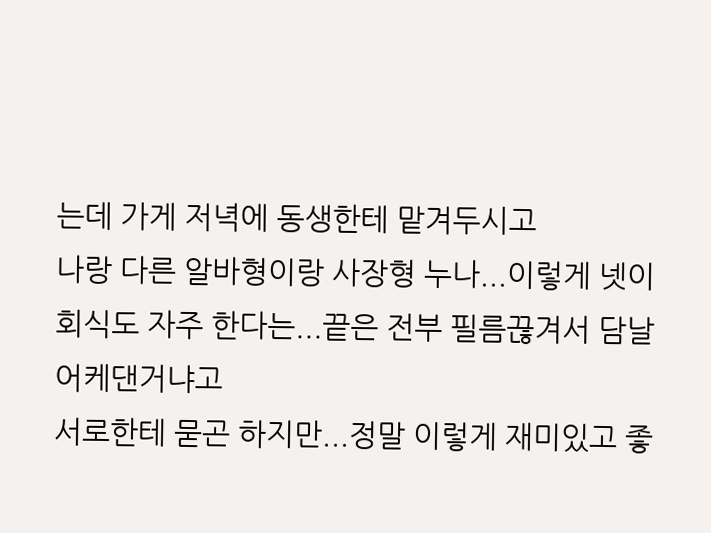는데 가게 저녁에 동생한테 맡겨두시고
나랑 다른 알바형이랑 사장형 누나...이렇게 넷이
회식도 자주 한다는...끝은 전부 필름끊겨서 담날 어케댄거냐고
서로한테 묻곤 하지만...정말 이렇게 재미있고 좋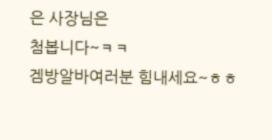은 사장님은
첨봅니다~ㅋㅋ
겜방알바여러분 힘내세요~ㅎㅎ